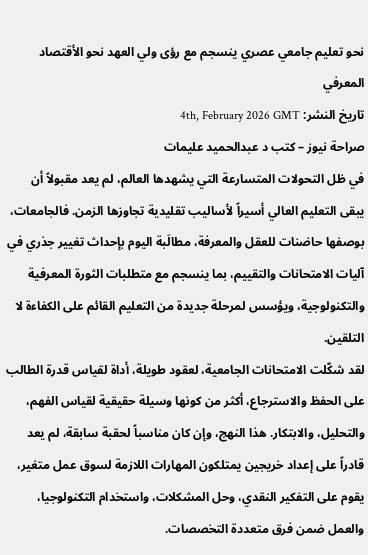نحو تعليم جامعي عصري ينسجم مع رؤى ولي العهد نحو الأقتصاد المعرفي
تاريخ النشر: 4th, February 2026 GMT
صراحة نيوز – كتب د عبدالحميد عليمات
في ظل التحولات المتسارعة التي يشهدها العالم، لم يعد مقبولاً أن يبقى التعليم العالي أسيراً لأساليب تقليدية تجاوزها الزمن. فالجامعات، بوصفها حاضنات للعقل والمعرفة، مطالَبة اليوم بإحداث تغيير جذري في آليات الامتحانات والتقييم، بما ينسجم مع متطلبات الثورة المعرفية والتكنولوجية، ويؤسس لمرحلة جديدة من التعليم القائم على الكفاءة لا التلقين.
لقد شكّلت الامتحانات الجامعية، لعقود طويلة، أداة لقياس قدرة الطالب على الحفظ والاسترجاع، أكثر من كونها وسيلة حقيقية لقياس الفهم، والتحليل، والابتكار. هذا النهج، وإن كان مناسباً لحقبة سابقة، لم يعد قادراً على إعداد خريجين يمتلكون المهارات اللازمة لسوق عمل متغير، يقوم على التفكير النقدي، وحل المشكلات، واستخدام التكنولوجيا، والعمل ضمن فرق متعددة التخصصات.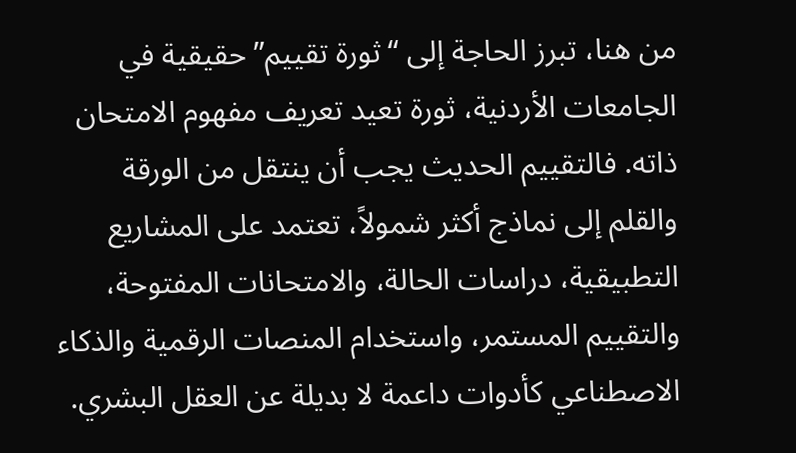من هنا، تبرز الحاجة إلى “ثورة تقييم” حقيقية في الجامعات الأردنية، ثورة تعيد تعريف مفهوم الامتحان ذاته. فالتقييم الحديث يجب أن ينتقل من الورقة والقلم إلى نماذج أكثر شمولاً، تعتمد على المشاريع التطبيقية، دراسات الحالة، والامتحانات المفتوحة، والتقييم المستمر، واستخدام المنصات الرقمية والذكاء الاصطناعي كأدوات داعمة لا بديلة عن العقل البشري.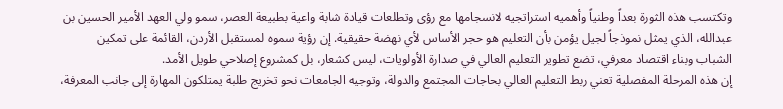وتكتسب هذه الثورة بعداً وطنياً وأهميه استراتجيه لانسجامها مع رؤى وتطلعات قيادة شابة واعية بطبيعة العصر، سمو ولي العهد الأمير الحسين بن عبدالله، الذي يمثل نموذجاً لجيل يؤمن بأن التعليم هو حجر الأساس لأي نهضة حقيقية. إن رؤية سموه لمستقبل الأردن، القائمة على تمكين الشباب وبناء اقتصاد معرفي، تضع تطوير التعليم العالي في صدارة الأولويات، ليس كشعار، بل كمشروع إصلاحي طويل الأمد.
إن هذه المرحلة المفصلية تعني ربط التعليم العالي بحاجات المجتمع والدولة، وتوجيه الجامعات نحو تخريج طلبة يمتلكون المهارة إلى جانب المعرفة،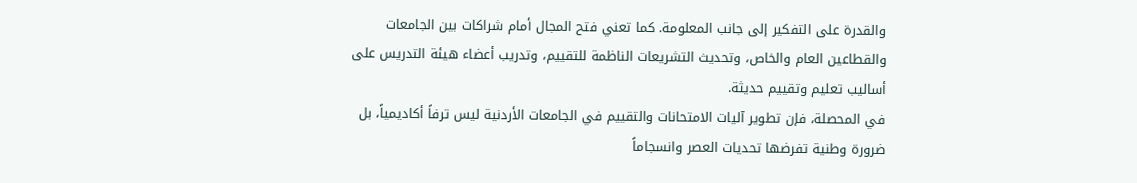والقدرة على التفكير إلى جانب المعلومة. كما تعني فتح المجال أمام شراكات بين الجامعات والقطاعين العام والخاص، وتحديث التشريعات الناظمة للتقييم، وتدريب أعضاء هيئة التدريس على أساليب تعليم وتقييم حديثة.
في المحصلة، فإن تطوير آليات الامتحانات والتقييم في الجامعات الأردنية ليس ترفاً أكاديمياً، بل ضرورة وطنية تفرضها تحديات العصر وانسجاماً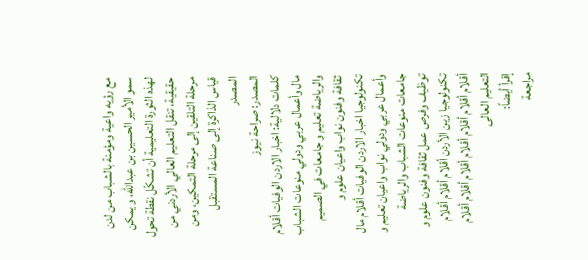مع رؤيه واعية ومؤمنة بالشباب من لدن سمو الأمير الحسين بن عبدالله، و يمكن لهذه الثورة التعليمية أن تشكّل نقطة تحول حقيقية، تنقل التعليم العالي الأردني من مرحلة التلقين إلى مرحلة التمكين، ومن قياس الذاكرة إلى صناعة المستقبل
المصدر
المصدر: صراحة نيوز
كلمات دلالية: اخبار الاردن الوفيات أقلام مال وأعمال عربي ودولي منوعات الشباب والرياضة تعليم و جامعات في الصميم ثقافة وفنون نواب واعيان علوم و تكنولوجيا اخبار الاردن الوفيات أقلام مال وأعمال عربي ودولي نواب واعيان تعليم و جامعات منوعات الشباب والرياضة توظيف وفرص عمل ثقافة وفنون علوم و تكنولوجيا زين الأردن أقلام أقلام أقلام أقلام أقلام أقلام أقلام أقلام أقلام أقلام التعلیم العالی
إقرأ أيضاً:
مراجعة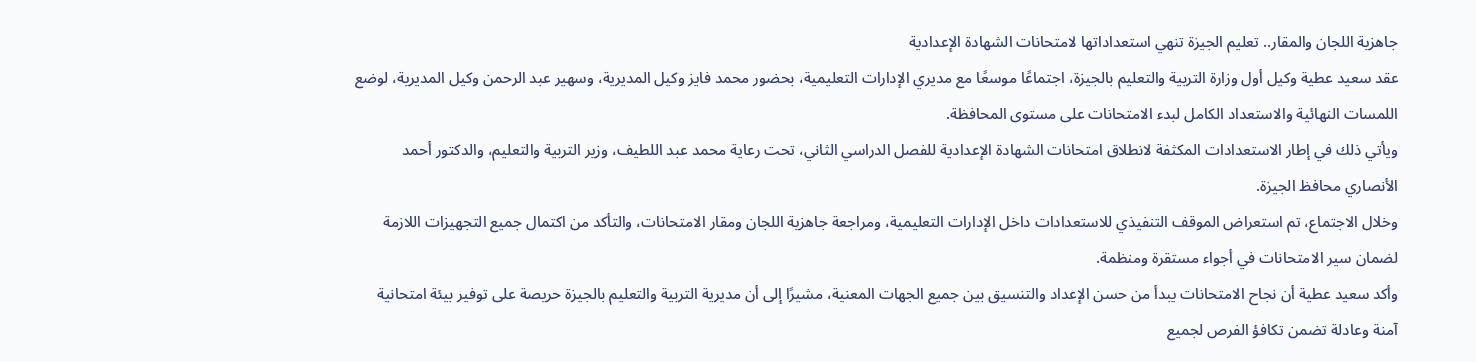جاهزية اللجان والمقار.. تعليم الجيزة تنهي استعداداتها لامتحانات الشهادة الإعدادية
عقد سعيد عطية وكيل أول وزارة التربية والتعليم بالجيزة، اجتماعًا موسعًا مع مديري الإدارات التعليمية، بحضور محمد فايز وكيل المديرية، وسهير عبد الرحمن وكيل المديرية، لوضع اللمسات النهائية والاستعداد الكامل لبدء الامتحانات على مستوى المحافظة.
ويأتي ذلك في إطار الاستعدادات المكثفة لانطلاق امتحانات الشهادة الإعدادية للفصل الدراسي الثاني، تحت رعاية محمد عبد اللطيف، وزير التربية والتعليم، والدكتور أحمد الأنصاري محافظ الجيزة.
وخلال الاجتماع، تم استعراض الموقف التنفيذي للاستعدادات داخل الإدارات التعليمية، ومراجعة جاهزية اللجان ومقار الامتحانات، والتأكد من اكتمال جميع التجهيزات اللازمة لضمان سير الامتحانات في أجواء مستقرة ومنظمة.
وأكد سعيد عطية أن نجاح الامتحانات يبدأ من حسن الإعداد والتنسيق بين جميع الجهات المعنية، مشيرًا إلى أن مديرية التربية والتعليم بالجيزة حريصة على توفير بيئة امتحانية آمنة وعادلة تضمن تكافؤ الفرص لجميع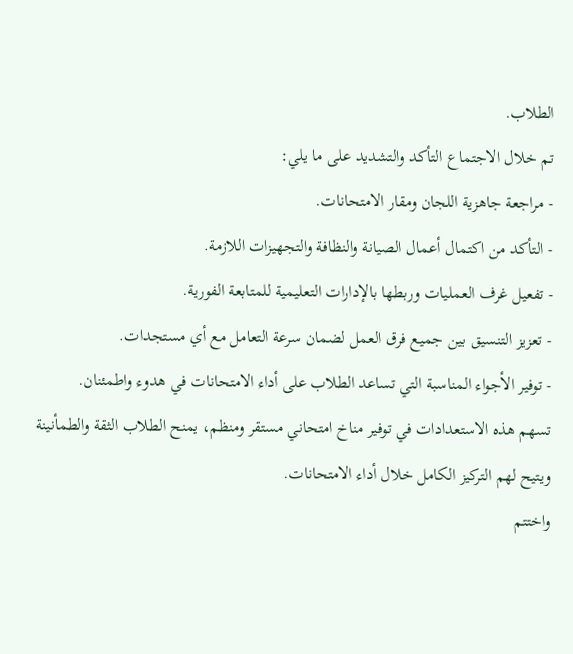الطلاب.
تم خلال الاجتماع التأكد والتشديد على ما يلي:
- مراجعة جاهزية اللجان ومقار الامتحانات.
- التأكد من اكتمال أعمال الصيانة والنظافة والتجهيزات اللازمة.
- تفعيل غرف العمليات وربطها بالإدارات التعليمية للمتابعة الفورية.
- تعزيز التنسيق بين جميع فرق العمل لضمان سرعة التعامل مع أي مستجدات.
- توفير الأجواء المناسبة التي تساعد الطلاب على أداء الامتحانات في هدوء واطمئنان.
تسهم هذه الاستعدادات في توفير مناخ امتحاني مستقر ومنظم، يمنح الطلاب الثقة والطمأنينة ويتيح لهم التركيز الكامل خلال أداء الامتحانات.
واختتم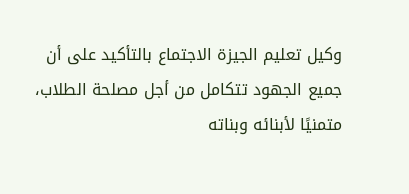وكيل تعليم الجيزة الاجتماع بالتأكيد على أن جميع الجهود تتكامل من أجل مصلحة الطلاب، متمنيًا لأبنائه وبناته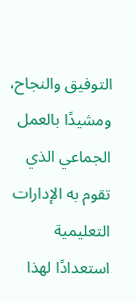التوفيق والنجاح، ومشيدًا بالعمل الجماعي الذي تقوم به الإدارات التعليمية استعدادًا لهذا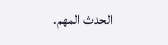الحدث المهم.